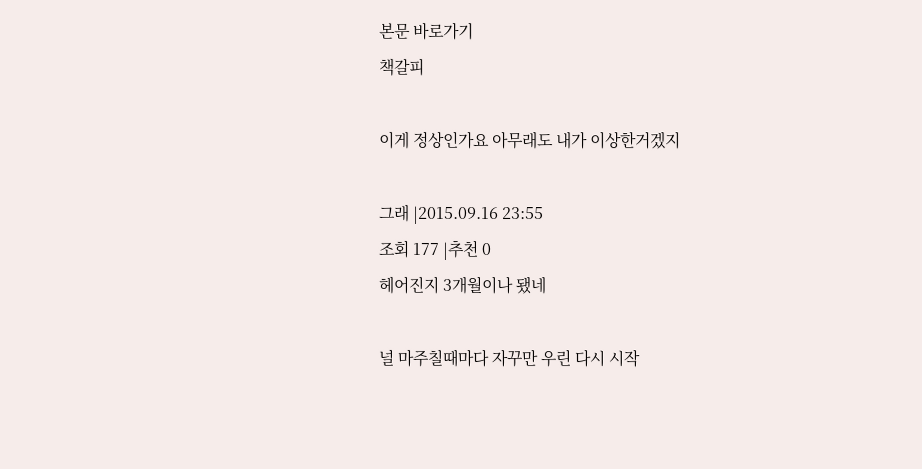본문 바로가기
책갈피

이게 정상인가요 아무래도 내가 이상한거겠지

그래 |2015.09.16 23:55
조회 177 |추천 0
헤어진지 3개월이나 됐네

널 마주칠때마다 자꾸만 우린 다시 시작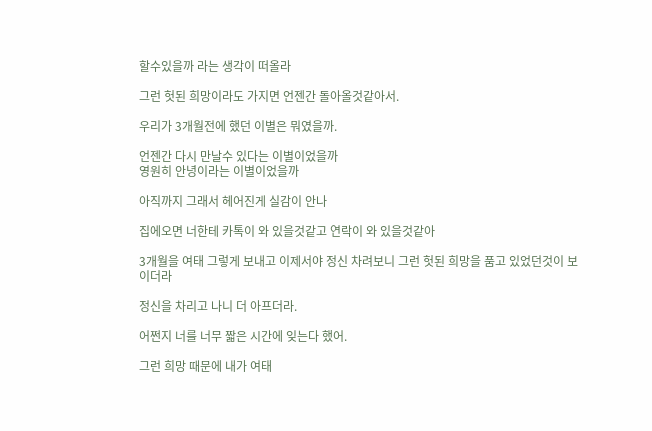할수있을까 라는 생각이 떠올라

그런 헛된 희망이라도 가지면 언젠간 돌아올것같아서.

우리가 3개월전에 했던 이별은 뭐였을까.

언젠간 다시 만날수 있다는 이별이었을까
영원히 안녕이라는 이별이었을까

아직까지 그래서 헤어진게 실감이 안나

집에오면 너한테 카톡이 와 있을것같고 연락이 와 있을것같아

3개월을 여태 그렇게 보내고 이제서야 정신 차려보니 그런 헛된 희망을 품고 있었던것이 보이더라

정신을 차리고 나니 더 아프더라.

어쩐지 너를 너무 짧은 시간에 잊는다 했어.

그런 희망 때문에 내가 여태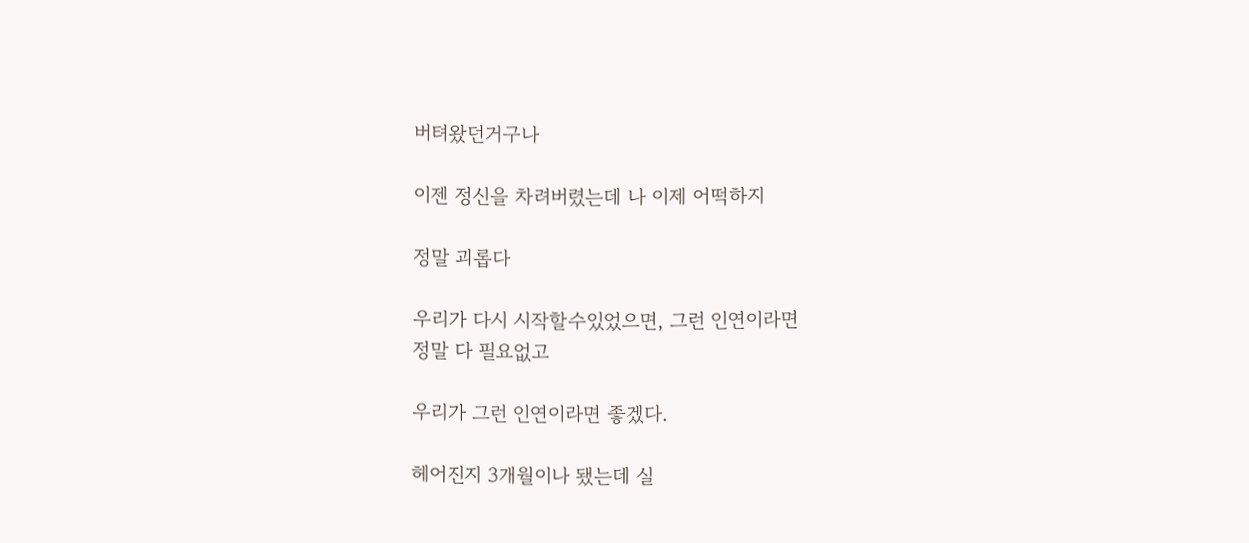버텨왔던거구나

이젠 정신을 차려버렸는데 나 이제 어떡하지

정말 괴롭다

우리가 다시 시작할수있었으면, 그런 인연이라면
정말 다 필요없고

우리가 그런 인연이라면 좋겠다.

헤어진지 3개월이나 됐는데 실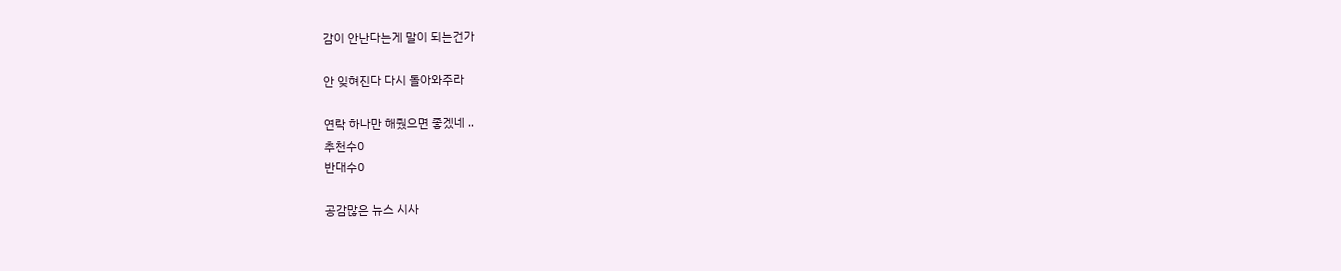감이 안난다는게 말이 되는건가

안 잊혀진다 다시 돌아와주라

연락 하나만 해줬으면 좋겠네 ..
추천수0
반대수0

공감많은 뉴스 시사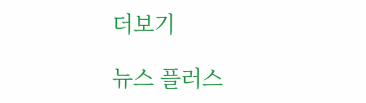더보기

뉴스 플러스